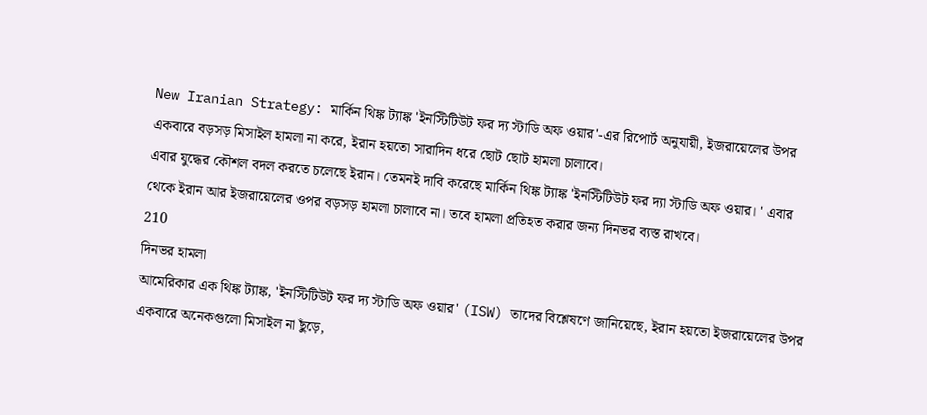New Iranian Strategy: মার্কিন থিঙ্ক ট্যাঙ্ক 'ইনস্টিটিউট ফর দ্য স্টাডি অফ ওয়ার'-এর রিপোর্ট অনুযায়ী, ইজরায়েলের উপর একবারে বড়সড় মিসাইল হামলা না করে, ইরান হয়তো সারাদিন ধরে ছোট ছোট হামলা চালাবে।
এবার যুদ্ধের কৌশল বদল করতে চলেছে ইরান। তেমনই দাবি করেছে মার্কিন থিঙ্ক ট্যাঙ্ক 'ইনস্টিটিউট ফর দ্যা স্টাডি অফ ওয়ার। ' এবার থেকে ইরান আর ইজরায়েলের ওপর বড়সড় হামলা চালাবে না। তবে হামলা প্রতিহত করার জন্য দিনভর ব্যস্ত রাখবে।
210
দিনভর হামলা
আমেরিকার এক থিঙ্ক ট্যাঙ্ক, 'ইনস্টিটিউট ফর দ্য স্টাডি অফ ওয়ার' (ISW) তাদের বিশ্লেষণে জানিয়েছে, ইরান হয়তো ইজরায়েলের উপর একবারে অনেকগুলো মিসাইল না ছুঁড়ে,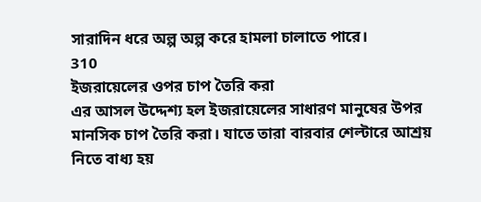সারাদিন ধরে অল্প অল্প করে হামলা চালাতে পারে।
310
ইজরায়েলের ওপর চাপ তৈরি করা
এর আসল উদ্দেশ্য হল ইজরায়েলের সাধারণ মানুষের উপর মানসিক চাপ তৈরি করা। যাতে তারা বারবার শেল্টারে আশ্রয় নিতে বাধ্য হয়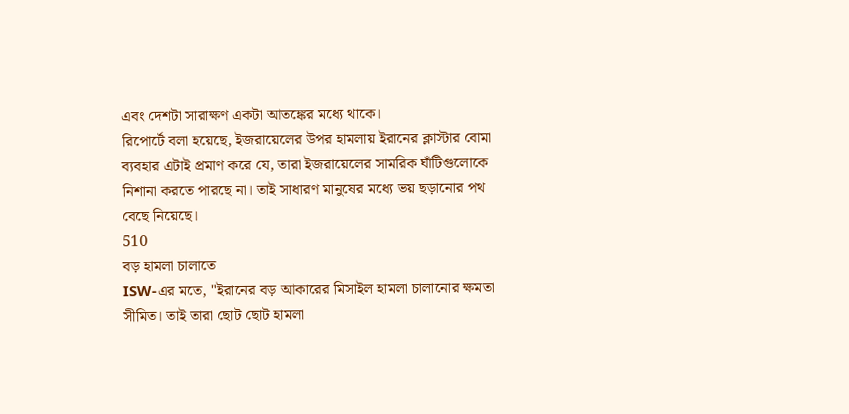এবং দেশটা সারাক্ষণ একটা আতঙ্কের মধ্যে থাকে।
রিপোর্টে বলা হয়েছে, ইজরায়েলের উপর হামলায় ইরানের ক্লাস্টার বোমা ব্যবহার এটাই প্রমাণ করে যে, তারা ইজরায়েলের সামরিক ঘাঁটিগুলোকে নিশানা করতে পারছে না। তাই সাধারণ মানুষের মধ্যে ভয় ছড়ানোর পথ বেছে নিয়েছে।
510
বড় হামলা চালাতে
ISW-এর মতে, "ইরানের বড় আকারের মিসাইল হামলা চালানোর ক্ষমতা সীমিত। তাই তারা ছোট ছোট হামলা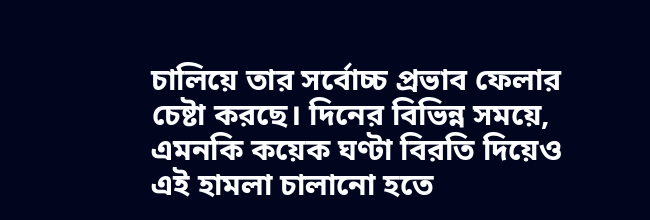চালিয়ে তার সর্বোচ্চ প্রভাব ফেলার চেষ্টা করছে। দিনের বিভিন্ন সময়ে, এমনকি কয়েক ঘণ্টা বিরতি দিয়েও এই হামলা চালানো হতে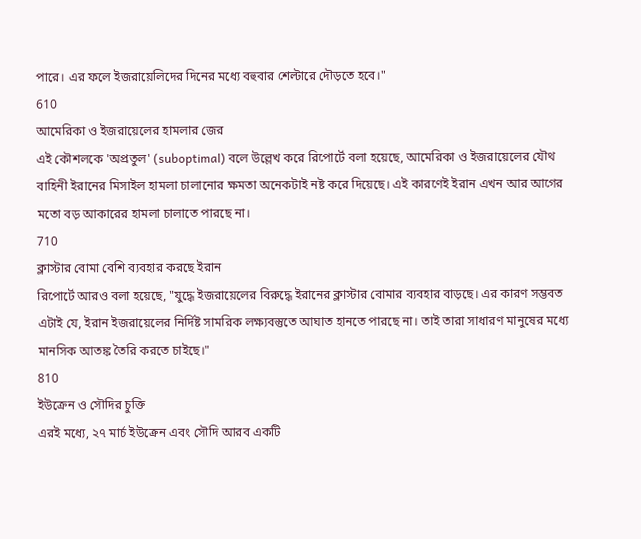পারে। এর ফলে ইজরায়েলিদের দিনের মধ্যে বহুবার শেল্টারে দৌড়তে হবে।"
610
আমেরিকা ও ইজরায়েলের হামলার জের
এই কৌশলকে 'অপ্রতুল' (suboptimal) বলে উল্লেখ করে রিপোর্টে বলা হয়েছে, আমেরিকা ও ইজরায়েলের যৌথ বাহিনী ইরানের মিসাইল হামলা চালানোর ক্ষমতা অনেকটাই নষ্ট করে দিয়েছে। এই কারণেই ইরান এখন আর আগের মতো বড় আকারের হামলা চালাতে পারছে না।
710
ক্লাস্টার বোমা বেশি ব্যবহার করছে ইরান
রিপোর্টে আরও বলা হয়েছে, "যুদ্ধে ইজরায়েলের বিরুদ্ধে ইরানের ক্লাস্টার বোমার ব্যবহার বাড়ছে। এর কারণ সম্ভবত এটাই যে, ইরান ইজরায়েলের নির্দিষ্ট সামরিক লক্ষ্যবস্তুতে আঘাত হানতে পারছে না। তাই তারা সাধারণ মানুষের মধ্যে মানসিক আতঙ্ক তৈরি করতে চাইছে।"
810
ইউক্রেন ও সৌদির চুক্তি
এরই মধ্যে, ২৭ মার্চ ইউক্রেন এবং সৌদি আরব একটি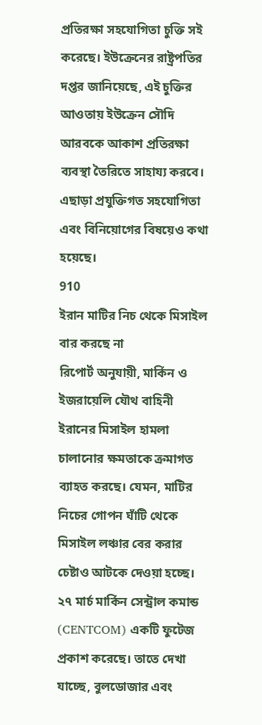প্রতিরক্ষা সহযোগিতা চুক্তি সই করেছে। ইউক্রেনের রাষ্ট্রপতির দপ্তর জানিয়েছে, এই চুক্তির আওতায় ইউক্রেন সৌদি আরবকে আকাশ প্রতিরক্ষা ব্যবস্থা তৈরিতে সাহায্য করবে। এছাড়া প্রযুক্তিগত সহযোগিতা এবং বিনিয়োগের বিষয়েও কথা হয়েছে।
910
ইরান মাটির নিচ থেকে মিসাইল বার করছে না
রিপোর্ট অনুযায়ী, মার্কিন ও ইজরায়েলি যৌথ বাহিনী ইরানের মিসাইল হামলা চালানোর ক্ষমতাকে ক্রমাগত ব্যাহত করছে। যেমন, মাটির নিচের গোপন ঘাঁটি থেকে মিসাইল লঞ্চার বের করার চেষ্টাও আটকে দেওয়া হচ্ছে। ২৭ মার্চ মার্কিন সেন্ট্রাল কমান্ড (CENTCOM) একটি ফুটেজ প্রকাশ করেছে। তাতে দেখা যাচ্ছে, বুলডোজার এবং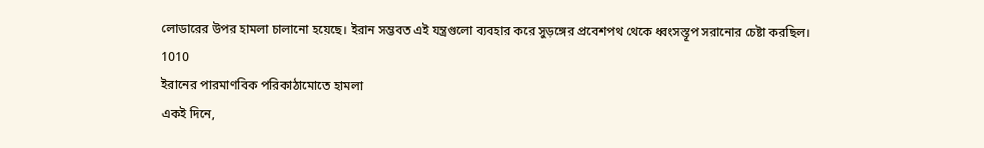লোডারের উপর হামলা চালানো হয়েছে। ইরান সম্ভবত এই যন্ত্রগুলো ব্যবহার করে সুড়ঙ্গের প্রবেশপথ থেকে ধ্বংসস্তূপ সরানোর চেষ্টা করছিল।
1010
ইরানের পারমাণবিক পরিকাঠামোতে হামলা
একই দিনে,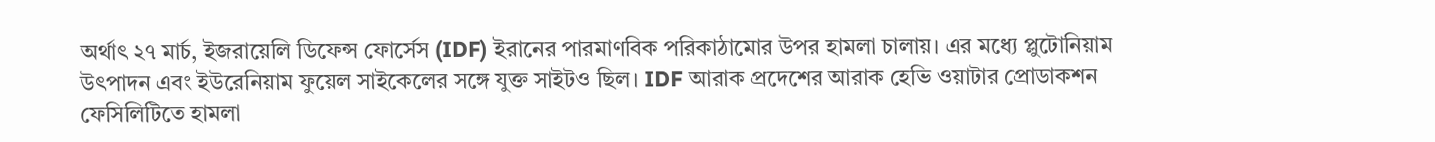অর্থাৎ ২৭ মার্চ, ইজরায়েলি ডিফেন্স ফোর্সেস (IDF) ইরানের পারমাণবিক পরিকাঠামোর উপর হামলা চালায়। এর মধ্যে প্লুটোনিয়াম উৎপাদন এবং ইউরেনিয়াম ফুয়েল সাইকেলের সঙ্গে যুক্ত সাইটও ছিল। IDF আরাক প্রদেশের আরাক হেভি ওয়াটার প্রোডাকশন ফেসিলিটিতে হামলা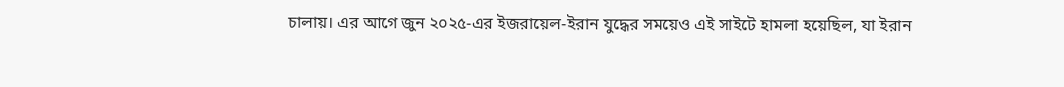চালায়। এর আগে জুন ২০২৫-এর ইজরায়েল-ইরান যুদ্ধের সময়েও এই সাইটে হামলা হয়েছিল, যা ইরান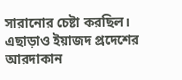সারানোর চেষ্টা করছিল। এছাড়াও ইয়াজদ প্রদেশের আরদাকান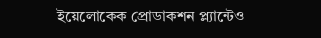ইয়েলোকেক প্রোডাকশন প্ল্যান্টেও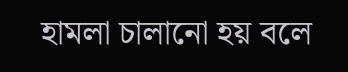হামলা চালানো হয় বলে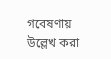গবেষণায় উল্লেখ করা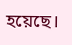হয়েছে।